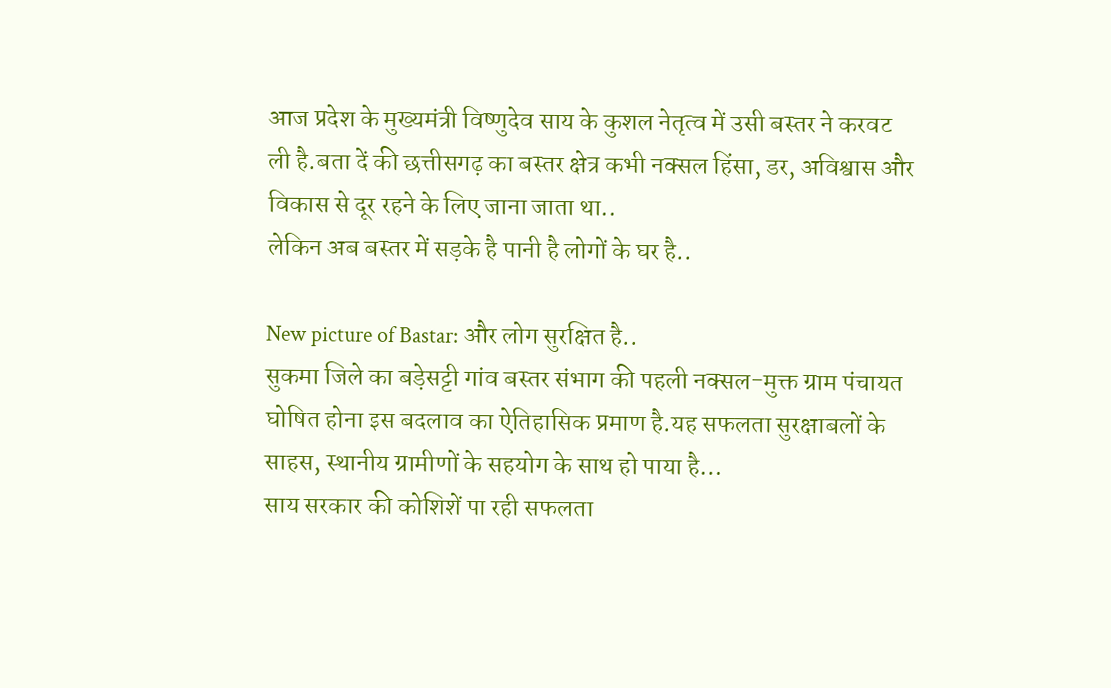आज प्रदेश के मुख्यमंत्री विष्णुदेव साय के कुशल नेतृत्व में उसी बस्तर ने करवट ली है.बता दें की छत्तीसगढ़ का बस्तर क्षेत्र कभी नक्सल हिंसा, डर, अविश्वास और विकास से दूर रहने के लिए जाना जाता था..
लेकिन अब बस्तर में सड़के है पानी है लोगों के घर है..

New picture of Bastar: और लोग सुरक्षित है..
सुकमा जिले का बड़ेसट्टी गांव बस्तर संभाग की पहली नक्सल-मुक्त ग्राम पंचायत घोषित होना इस बदलाव का ऐतिहासिक प्रमाण है.यह सफलता सुरक्षाबलों के साहस, स्थानीय ग्रामीणों के सहयोग के साथ हो पाया है…
साय सरकार की कोशिशें पा रही सफलता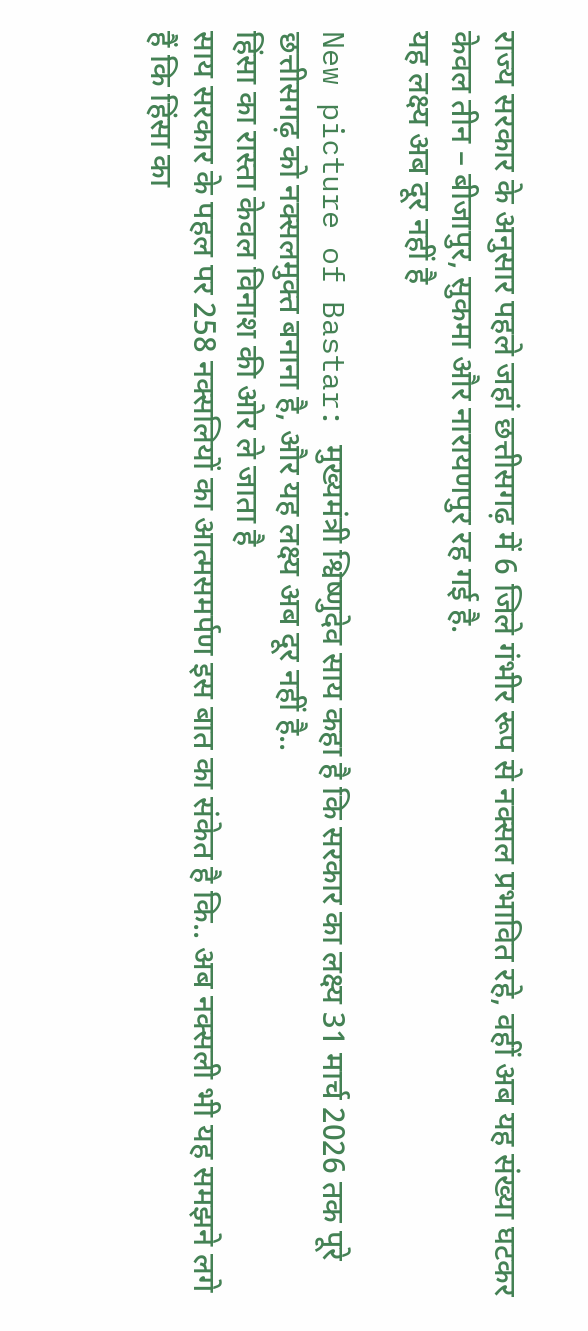राज्य सरकार के अनुसार पहले जहां छत्तीसगढ़ में 6 जिले गंभीर रूप से नक्सल प्रभावित रहे, वहीं अब यह संख्या घटकर केवल तीन – बीजापुर, सुकमा और नारायणपुर रह गई है.
यह लक्ष्य अब दूर नहीं है

New picture of Bastar: मुख्यमंत्री श्विष्णुदेव साय कहा है कि सरकार का लक्ष्य 31 मार्च 2026 तक पूरे छत्तीसगढ़ को नक्सलमुक्त बनाना है, और यह लक्ष्य अब दूर नहीं है..
हिंसा का रास्ता केवल विनाश की ओर ले जाता है
साय सरकार के पहल पर 258 नक्सलियों का आत्मसमर्पण इस बात का संकेत है कि.. अब नक्सली भी यह समझने लगे हैं कि हिंसा का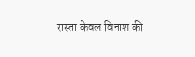रास्ता केवल विनाश की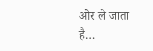ओर ले जाता है…